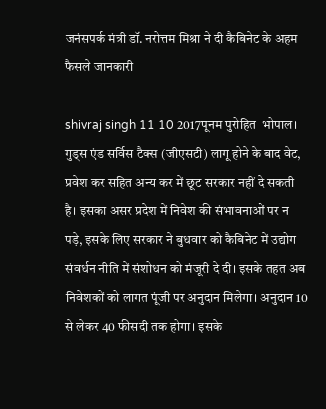जनंसपर्क मंत्री डॉ. नरोत्तम मिश्रा ने दी कैबिनेट के अहम फैसले जानकारी

shivraj singh 11 10 2017पूनम पुरोहित  भोपाल। गुड्स एंड सर्विस टैक्स (जीएसटी) लागू होने के बाद वेट, प्रवेश कर सहित अन्य कर में छूट सरकार नहीं दे सकती है। इसका असर प्रदेश में निवेश की संभावनाओं पर न पड़े, इसके लिए सरकार ने बुधवार को कैबिनेट में उद्योग संवर्धन नीति में संशोधन को मंजूरी दे दी। इसके तहत अब निवेशकों को लागत पूंजी पर अनुदान मिलेगा। अनुदान 10 से लेकर 40 फीसदी तक होगा। इसके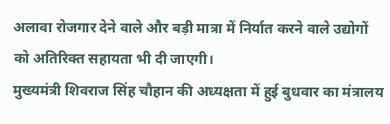अलावा रोजगार देने वाले और बड़ी मात्रा में निर्यात करने वाले उद्योगों को अतिरिक्त सहायता भी दी जाएगी।
मुख्यमंत्री शिवराज सिंह चौहान की अध्यक्षता में हुई बुधवार का मंत्रालय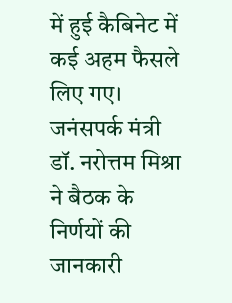में हुई कैबिनेट में कई अहम फैसले लिए गए। जनंसपर्क मंत्री डॉ. नरोत्तम मिश्रा ने बैठक के निर्णयों की जानकारी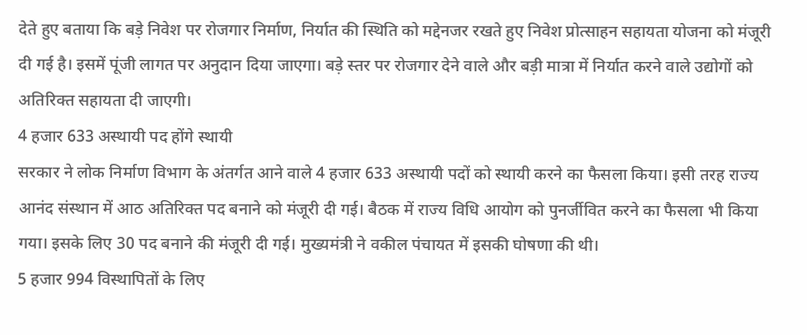देते हुए बताया कि बड़े निवेश पर रोजगार निर्माण, निर्यात की स्थिति को मद्देनजर रखते हुए निवेश प्रोत्साहन सहायता योजना को मंजूरी दी गई है। इसमें पूंजी लागत पर अनुदान दिया जाएगा। बड़े स्तर पर रोजगार देने वाले और बड़ी मात्रा में निर्यात करने वाले उद्योगों को अतिरिक्त सहायता दी जाएगी।
4 हजार 633 अस्थायी पद होंगे स्थायी
सरकार ने लोक निर्माण विभाग के अंतर्गत आने वाले 4 हजार 633 अस्थायी पदों को स्थायी करने का फैसला किया। इसी तरह राज्य आनंद संस्थान में आठ अतिरिक्त पद बनाने को मंजूरी दी गई। बैठक में राज्य विधि आयोग को पुनर्जीवित करने का फैसला भी किया गया। इसके लिए 30 पद बनाने की मंजूरी दी गई। मुख्यमंत्री ने वकील पंचायत में इसकी घोषणा की थी।
5 हजार 994 विस्थापितों के लिए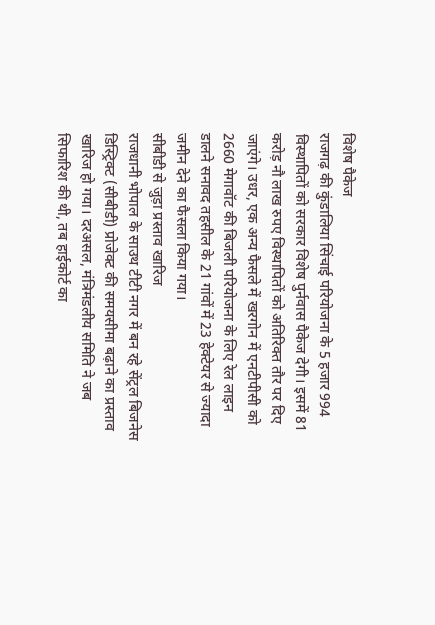विशेष पैकेज
राजगढ़ की कुंडालिया सिंचाई परियोजना के 5 हजार 994 विस्थापितों को सरकार विशेष पुर्नवास पैकेज देगी। इसमें 81 करोड़ नौ लाख रुपए विस्थापितों को अतिरिक्त तौर पर दिए जाएंगे। उधर, एक अन्य फैसले में खरगोन में एनटीपीसी को 2660 मेगावॉट की बिजली परियोजना के लिए रेल लाइन डालने सनावद तहसील के 21 गांवों में 23 हेक्टेयर से ज्यादा जमीन देने का फैसला किया गया।
सीबीडी से जुड़ा प्रस्ताव खारिज
राजधानी भोपाल के साउथ टीटी नगर में बन रहे सेंट्रल बिजनेस डिस्ट्रिक्ट (सीबीडी) प्रोजेक्ट की समयसीमा बढ़ाने का प्रस्ताव खारिज हो गया। दरअसल, मंत्रिमंडलीय समिति ने जब सिफारिश की थी, तब हाईकोर्ट का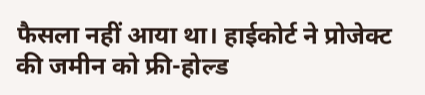फैसला नहीं आया था। हाईकोर्ट ने प्रोजेक्ट की जमीन को फ्री-होल्ड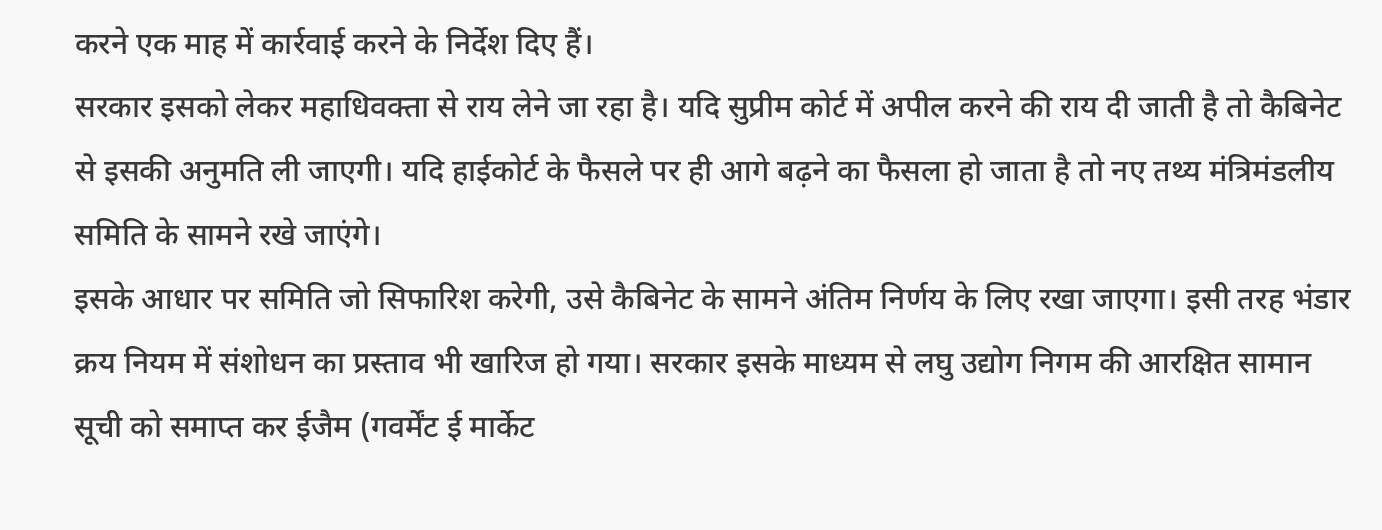करने एक माह में कार्रवाई करने के निर्देश दिए हैं।
सरकार इसको लेकर महाधिवक्ता से राय लेने जा रहा है। यदि सुप्रीम कोर्ट में अपील करने की राय दी जाती है तो कैबिनेट से इसकी अनुमति ली जाएगी। यदि हाईकोर्ट के फैसले पर ही आगे बढ़ने का फैसला हो जाता है तो नए तथ्य मंत्रिमंडलीय समिति के सामने रखे जाएंगे।
इसके आधार पर समिति जो सिफारिश करेगी, उसे कैबिनेट के सामने अंतिम निर्णय के लिए रखा जाएगा। इसी तरह भंडार क्रय नियम में संशोधन का प्रस्ताव भी खारिज हो गया। सरकार इसके माध्यम से लघु उद्योग निगम की आरक्षित सामान सूची को समाप्त कर ईजैम (गवर्मेंट ई मार्केट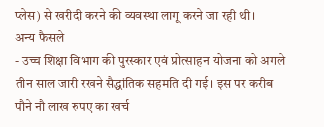प्लेस) से खरीदी करने की व्यवस्था लागू करने जा रही थी।
अन्य फैसले
- उच्च शिक्षा विभाग की पुरस्कार एवं प्रोत्साहन योजना को अगले तीन साल जारी रखने सैद्धांतिक सहमति दी गई। इस पर करीब पौने नौ लाख रुपए का खर्च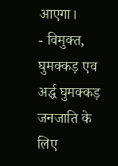आएगा।
- विमुक्त, घुमक्कड़ एव अर्द्ध घुमक्कड़ जनजाति के लिए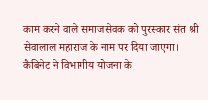काम करने वाले समाजसेवक को पुरस्कार संत श्री सेवालाल महाराज के नाम पर दिया जाएगा। कैबिनेट ने विभागीय योजना के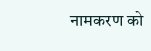नामकरण को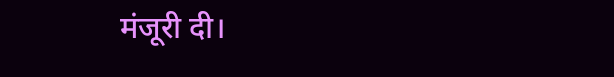मंजूरी दी।